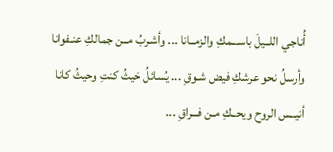أُناجي اللــيلَ باســـمكِ والزمــانا ... وأشـربُ مــن جمالكِ عنـفوانا
وأرسلُ نحو عرشكِ فيض شـوقِ ... يُسائلُ حَيثُ كنتِ وحيثُ كانا
أنيــس الروح ويحــكِ مـن فـــراقِ ...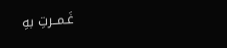غَـمــرتِ بهِ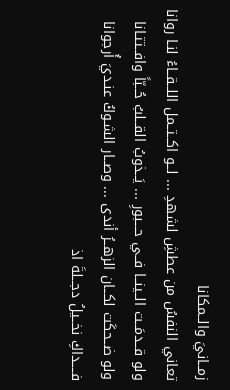زمــانيَ والــمكانا
تعاني النفسُ من عطشِ لشهدِ ... لــو اكــتــمل اللــقــاءُ لنـا روانا
ولو قــدمَــت الــينــا فــي حـــبورِ ... يَــذوبُ القــلبُ حُــبّاً وافــتتـانا
ولو ضــحكَت لكــان الزهــرُ أندى ... وصــار الشـوكُ عنـديَ أُرجوانا
فــــداكِ نخــيلُ دجــلةَ اذ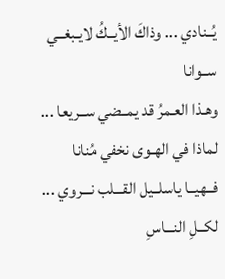يُــنادي ... وذاكَ الأيــكُ لايـبغــي ســوانا
وهـذا العـمرُ قد يمــضي ســريعا ... لماذا في الهـوى نخفي مُنانا
فــهيــا ياسلــيل القـــلب نـــروي ... لكــلِ النـــاسِ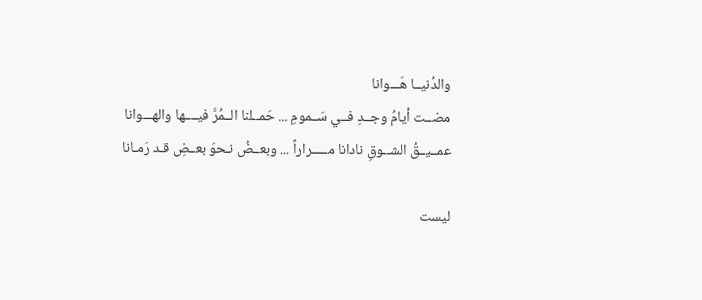والدُنيــا هَـــوانا
مضــت أيامُ وجــدِ فــي سَــمومِ ... حَمــلنا الــمُرَّ فيــــها والهـــوانا
عمــيــقُ الشــوقِ نادانا مـــــراراً ... وبعــضُ نـحوَ بعــضِ قـد رَمـانا

ليست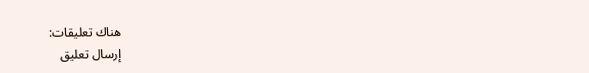هناك تعليقات:
إرسال تعليق